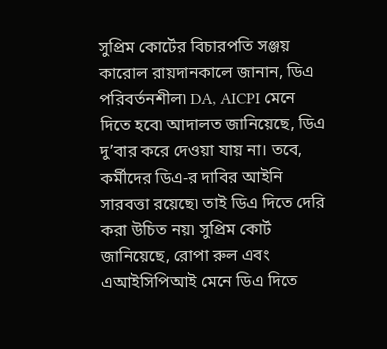সুপ্রিম কোর্টের বিচারপতি সঞ্জয় কারোল রায়দানকালে জানান, ডিএ পরিবর্তনশীল৷ DA, AICPI মেনে দিতে হবে৷ আদালত জানিয়েছে, ডিএ দু’বার করে দেওয়া যায় না। তবে, কর্মীদের ডিএ-র দাবির আইনি সারবত্তা রয়েছে৷ তাই ডিএ দিতে দেরি করা উচিত নয়৷ সুপ্রিম কোর্ট জানিয়েছে, রোপা রুল এবং এআইসিপিআই মেনে ডিএ দিতে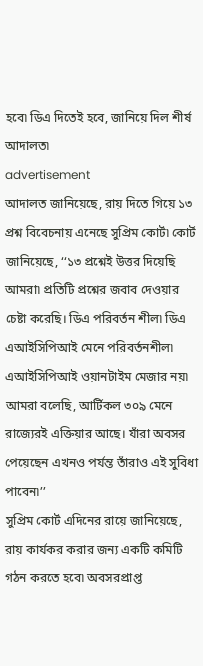হবে৷ ডিএ দিতেই হবে, জানিয়ে দিল শীর্ষ আদালত৷
advertisement
আদালত জানিয়েছে, রায় দিতে গিয়ে ১৩ প্রশ্ন বিবেচনায় এনেছে সুপ্রিম কোর্ট৷ কোর্ট জানিয়েছে, ‘‘১৩ প্রশ্নেই উত্তর দিয়েছি আমরা৷ প্রতিটি প্রশ্নের জবাব দেওয়ার চেষ্টা করেছি। ডিএ পরিবর্তন শীল৷ ডিএ এআইসিপিআই মেনে পরিবর্তনশীল৷ এআইসিপিআই ওয়ানটাইম মেজার নয়৷ আমরা বলেছি, আর্টিকল ৩০৯ মেনে রাজ্যেরই এক্তিয়ার আছে। যাঁরা অবসর পেয়েছেন এখনও পর্যন্ত তাঁরাও এই সুবিধা পাবেন৷’’
সুপ্রিম কোর্ট এদিনের রায়ে জানিয়েছে, রায় কার্যকর করার জন্য একটি কমিটি গঠন করতে হবে৷ অবসরপ্রাপ্ত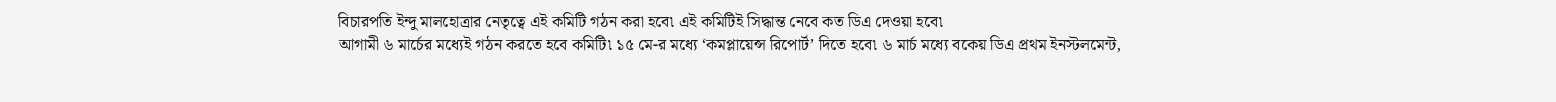বিচারপতি ইন্দু মালহোত্রার নেতৃত্বে এই কমিটি গঠন করা হবে৷ এই কমিটিই সিদ্ধান্ত নেবে কত ডিএ দেওয়া হবে৷
আগামী ৬ মার্চের মধ্যেই গঠন করতে হবে কমিটি৷ ১৫ মে-র মধ্যে ‘কমপ্লায়েন্স রিপোর্ট’ দিতে হবে৷ ৬ মার্চ মধ্যে বকেয় ডিএ প্রথম ইনস্টলমেন্ট,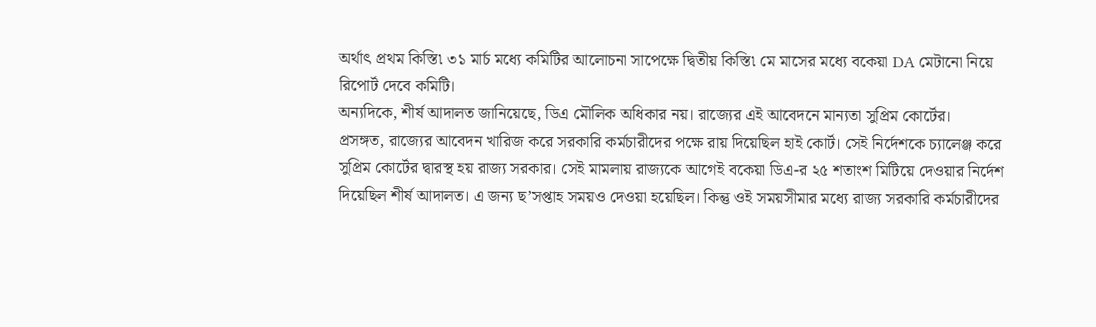অর্থাৎ প্রথম কিস্তি৷ ৩১ মার্চ মধ্যে কমিটির আলোচনা সাপেক্ষে দ্বিতীয় কিস্তি৷ মে মাসের মধ্যে বকেয়া DA মেটানো নিয়ে রিপোর্ট দেবে কমিটি।
অন্যদিকে, শীর্ষ আদালত জানিয়েছে, ডিএ মৌলিক অধিকার নয়। রাজ্যের এই আবেদনে মান্যতা সুপ্রিম কোর্টের।
প্রসঙ্গত, রাজ্যের আবেদন খারিজ করে সরকারি কর্মচারীদের পক্ষে রায় দিয়েছিল হাই কোর্ট। সেই নির্দেশকে চ্যালেঞ্জ করে সুপ্রিম কোর্টের দ্বারস্থ হয় রাজ্য সরকার। সেই মামলায় রাজ্যকে আগেই বকেয়া ডিএ-র ২৫ শতাংশ মিটিয়ে দেওয়ার নির্দেশ দিয়েছিল শীর্ষ আদালত। এ জন্য ছ’সপ্তাহ সময়ও দেওয়া হয়েছিল। কিন্তু ওই সময়সীমার মধ্যে রাজ্য সরকারি কর্মচারীদের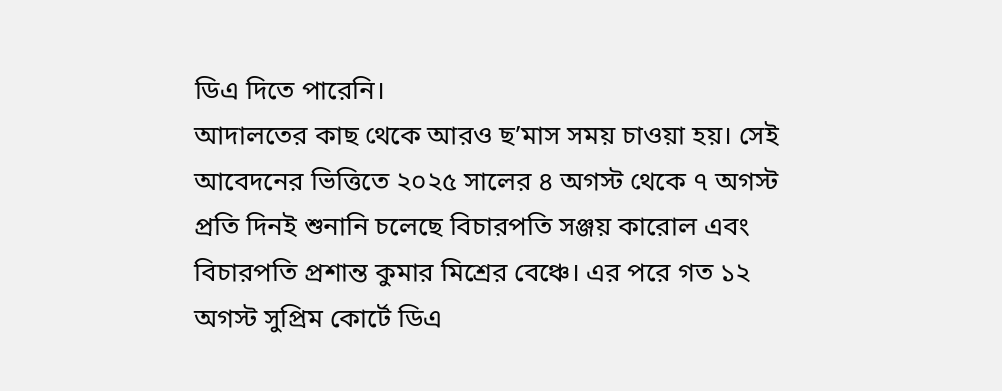ডিএ দিতে পারেনি।
আদালতের কাছ থেকে আরও ছ’মাস সময় চাওয়া হয়। সেই আবেদনের ভিত্তিতে ২০২৫ সালের ৪ অগস্ট থেকে ৭ অগস্ট প্রতি দিনই শুনানি চলেছে বিচারপতি সঞ্জয় কারোল এবং বিচারপতি প্রশান্ত কুমার মিশ্রের বেঞ্চে। এর পরে গত ১২ অগস্ট সুপ্রিম কোর্টে ডিএ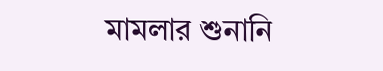মামলার শুনানি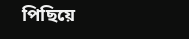পিছিয়ে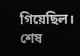গিয়েছিল। শেষ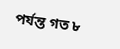পর্যন্ত গত ৮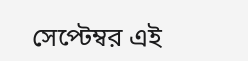সেপ্টেম্বর এই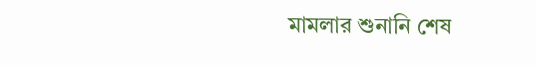মামলার শুনানি শেষ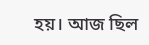হয়। আজ ছিল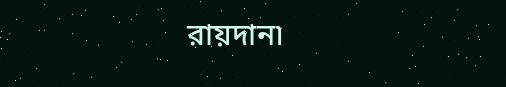রায়দান৷